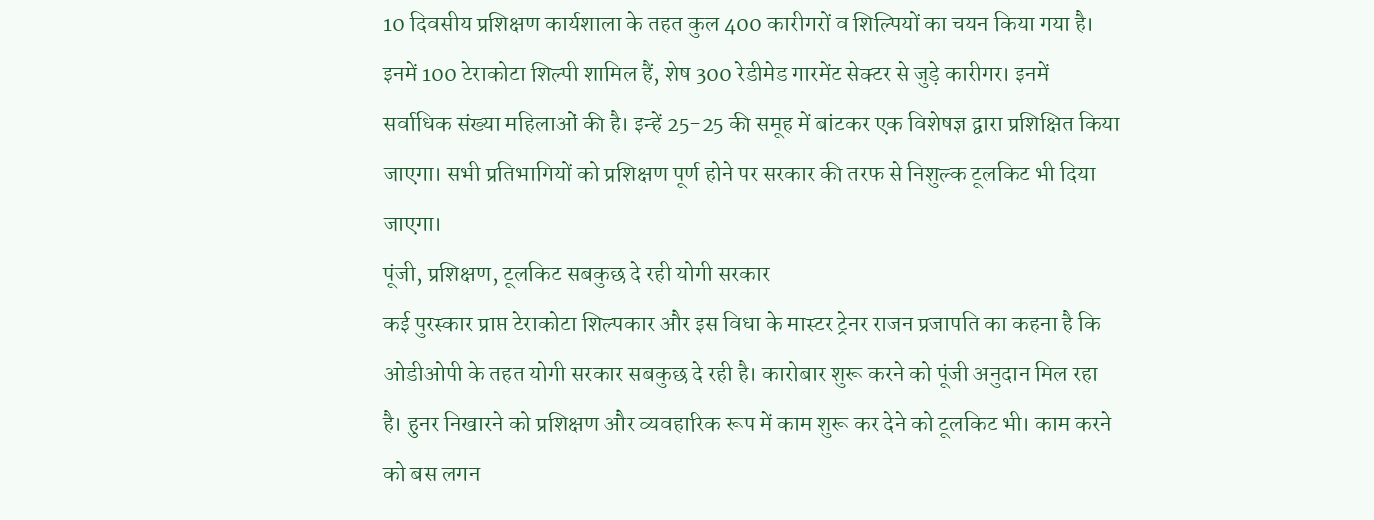10 दिवसीय प्रशिक्षण कार्यशाला के तहत कुल 400 कारीगरों व शिल्पियों का चयन किया गया है। इनमें 100 टेराकोटा शिल्पी शामिल हैं, शेष 300 रेडीमेड गारमेंट सेक्टर से जुड़े कारीगर। इनमें सर्वाधिक संख्या महिलाओं की है। इन्हें 25-25 की समूह में बांटकर एक विशेषज्ञ द्वारा प्रशिक्षित किया जाएगा। सभी प्रतिभागियों को प्रशिक्षण पूर्ण होने पर सरकार की तरफ से निशुल्क टूलकिट भी दिया जाएगा।
पूंजी, प्रशिक्षण, टूलकिट सबकुछ दे रही योगी सरकार
कई पुरस्कार प्राप्त टेराकोटा शिल्पकार और इस विधा के मास्टर ट्रेनर राजन प्रजापति का कहना है कि ओडीओपी के तहत योगी सरकार सबकुछ दे रही है। कारोबार शुरू करने को पूंजी अनुदान मिल रहा है। हुनर निखारने को प्रशिक्षण और व्यवहारिक रूप में काम शुरू कर देने को टूलकिट भी। काम करने को बस लगन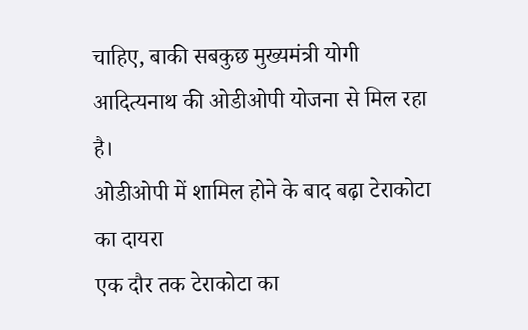चाहिए, बाकी सबकुछ मुख्यमंत्री योगी आदित्यनाथ की ओडीओपी योजना से मिल रहा है।
ओडीओपी में शामिल होने के बाद बढ़ा टेराकोटा का दायरा
एक दौर तक टेराकोटा का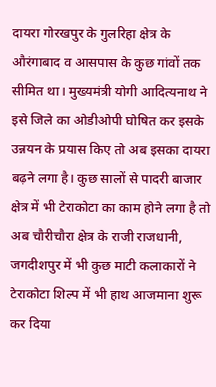दायरा गोरखपुर के गुलरिहा क्षेत्र के औरंगाबाद व आसपास के कुछ गांवों तक सीमित था। मुख्यमंत्री योगी आदित्यनाथ ने इसे जिले का ओडीओपी घोषित कर इसके उन्नयन के प्रयास किए तो अब इसका दायरा बढ़ने लगा है। कुछ सालों से पादरी बाजार क्षेत्र में भी टेराकोटा का काम होने लगा है तो अब चौरीचौरा क्षेत्र के राजी राजधानी, जगदीशपुर में भी कुछ माटी कलाकारों ने टेराकोटा शिल्प में भी हाथ आजमाना शुरू कर दिया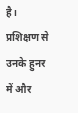है। प्रशिक्षण से उनके हुनर में और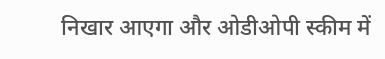निखार आएगा और ओडीओपी स्कीम में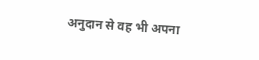अनुदान से वह भी अपना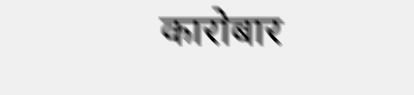कारोबार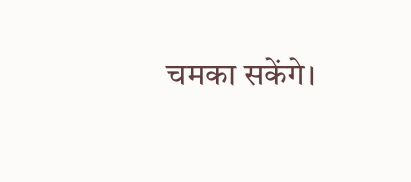चमका सकेंगे।